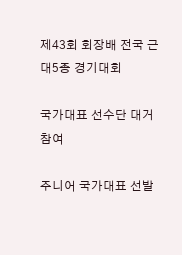제43회 회장배 전국 근대5종 경기대회

국가대표 선수단 대거 참여

주니어 국가대표 선발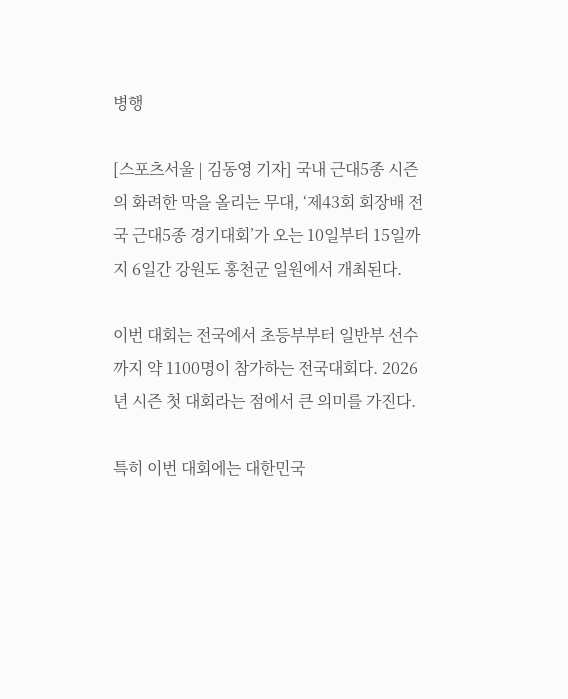병행

[스포츠서울 | 김동영 기자] 국내 근대5종 시즌의 화려한 막을 올리는 무대, ‘제43회 회장배 전국 근대5종 경기대회’가 오는 10일부터 15일까지 6일간 강원도 홍천군 일원에서 개최된다.

이번 대회는 전국에서 초등부부터 일반부 선수까지 약 1100명이 참가하는 전국대회다. 2026년 시즌 첫 대회라는 점에서 큰 의미를 가진다.

특히 이번 대회에는 대한민국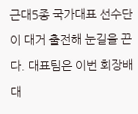근대5종 국가대표 선수단이 대거 출전해 눈길을 끈다. 대표팀은 이번 회장배 대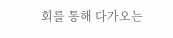회를 통해 다가오는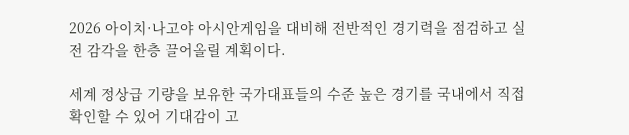2026 아이치·나고야 아시안게임을 대비해 전반적인 경기력을 점검하고 실전 감각을 한층 끌어올릴 계획이다.

세계 정상급 기량을 보유한 국가대표들의 수준 높은 경기를 국내에서 직접 확인할 수 있어 기대감이 고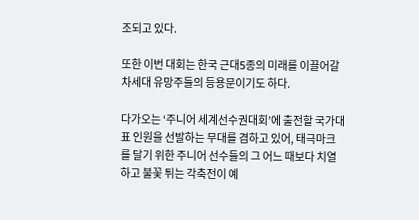조되고 있다.

또한 이번 대회는 한국 근대5종의 미래를 이끌어갈 차세대 유망주들의 등용문이기도 하다.

다가오는 ‘주니어 세계선수권대회’에 출전할 국가대표 인원을 선발하는 무대를 겸하고 있어, 태극마크를 달기 위한 주니어 선수들의 그 어느 때보다 치열하고 불꽃 튀는 각축전이 예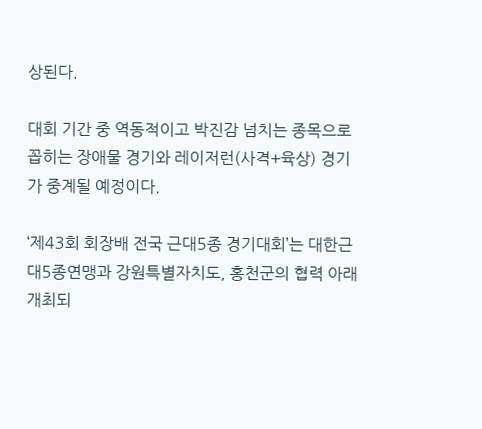상된다.

대회 기간 중 역동적이고 박진감 넘치는 종목으로 꼽히는 장애물 경기와 레이저런(사격+육상) 경기가 중계될 예정이다.

‘제43회 회장배 전국 근대5종 경기대회’는 대한근대5종연맹과 강원특별자치도, 홍천군의 협력 아래 개최되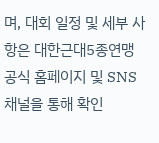며, 대회 일정 및 세부 사항은 대한근대5종연맹 공식 홈페이지 및 SNS 채널을 통해 확인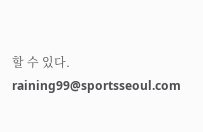할 수 있다. raining99@sportsseoul.com